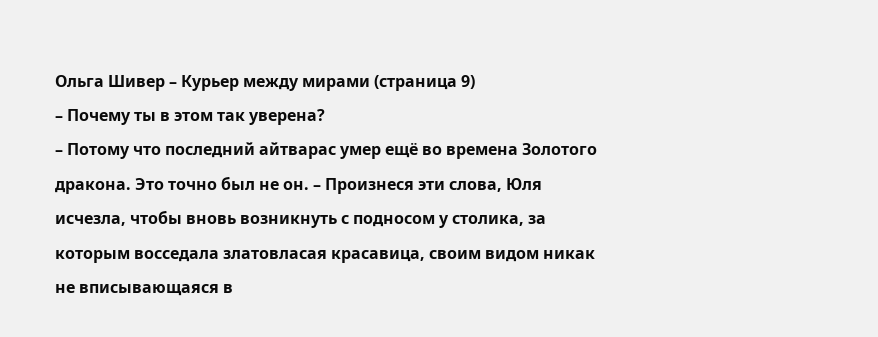Ольга Шивер – Курьер между мирами (страница 9)
– Почему ты в этом так уверена?
– Потому что последний айтварас умер ещё во времена Золотого дракона. Это точно был не он. – Произнеся эти слова, Юля исчезла, чтобы вновь возникнуть с подносом у столика, за которым восседала златовласая красавица, своим видом никак не вписывающаяся в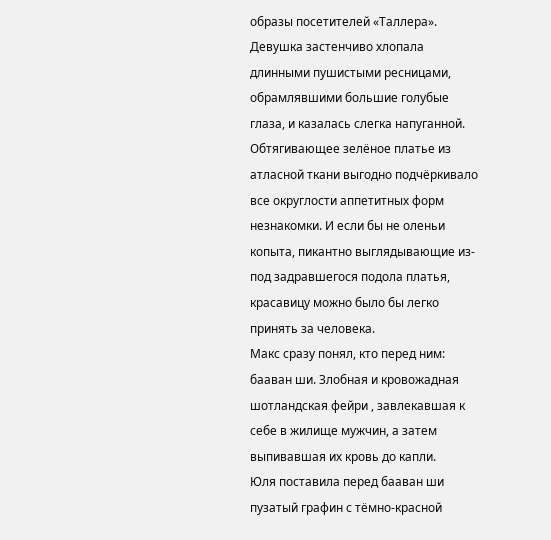образы посетителей «Таллера».
Девушка застенчиво хлопала длинными пушистыми ресницами, обрамлявшими большие голубые глаза, и казалась слегка напуганной. Обтягивающее зелёное платье из атласной ткани выгодно подчёркивало все округлости аппетитных форм незнакомки. И если бы не оленьи копыта, пикантно выглядывающие из-под задравшегося подола платья, красавицу можно было бы легко принять за человека.
Макс сразу понял, кто перед ним: бааван ши. Злобная и кровожадная шотландская фейри , завлекавшая к себе в жилище мужчин, а затем выпивавшая их кровь до капли.
Юля поставила перед бааван ши пузатый графин с тёмно-красной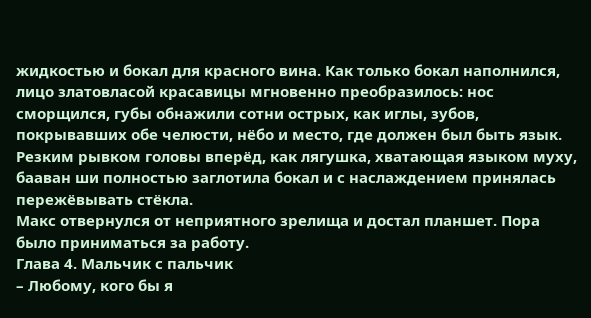жидкостью и бокал для красного вина. Как только бокал наполнился, лицо златовласой красавицы мгновенно преобразилось: нос сморщился, губы обнажили сотни острых, как иглы, зубов, покрывавших обе челюсти, нёбо и место, где должен был быть язык. Резким рывком головы вперёд, как лягушка, хватающая языком муху, бааван ши полностью заглотила бокал и с наслаждением принялась пережёвывать стёкла.
Макс отвернулся от неприятного зрелища и достал планшет. Пора было приниматься за работу.
Глава 4. Мальчик с пальчик
– Любому, кого бы я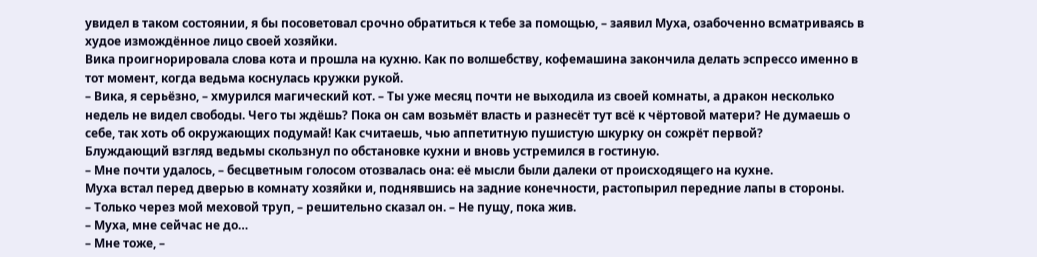увидел в таком состоянии, я бы посоветовал срочно обратиться к тебе за помощью, – заявил Муха, озабоченно всматриваясь в худое измождённое лицо своей хозяйки.
Вика проигнорировала слова кота и прошла на кухню. Как по волшебству, кофемашина закончила делать эспрессо именно в тот момент, когда ведьма коснулась кружки рукой.
– Вика, я серьёзно, – хмурился магический кот. – Ты уже месяц почти не выходила из своей комнаты, а дракон несколько недель не видел свободы. Чего ты ждёшь? Пока он сам возьмёт власть и разнесёт тут всё к чёртовой матери? Не думаешь о себе, так хоть об окружающих подумай! Как считаешь, чью аппетитную пушистую шкурку он сожрёт первой?
Блуждающий взгляд ведьмы скользнул по обстановке кухни и вновь устремился в гостиную.
– Мне почти удалось, – бесцветным голосом отозвалась она: её мысли были далеки от происходящего на кухне.
Муха встал перед дверью в комнату хозяйки и, поднявшись на задние конечности, растопырил передние лапы в стороны.
– Только через мой меховой труп, – решительно сказал он. – Не пущу, пока жив.
– Муха, мне сейчас не до…
– Мне тоже, –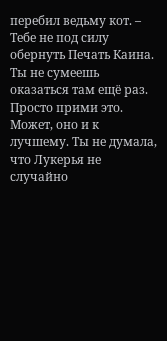перебил ведьму кот. – Тебе не под силу обернуть Печать Каина. Ты не сумеешь оказаться там ещё раз. Просто прими это. Может, оно и к лучшему. Ты не думала, что Лукерья не случайно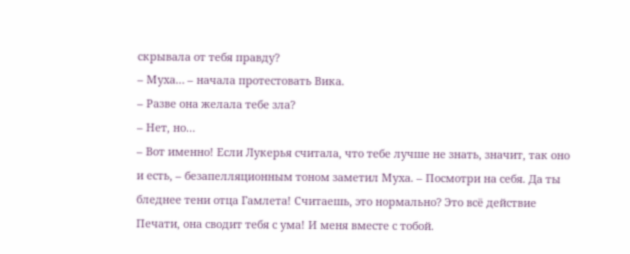скрывала от тебя правду?
– Муха… – начала протестовать Вика.
– Разве она желала тебе зла?
– Нет, но…
– Вот именно! Если Лукерья считала, что тебе лучше не знать, значит, так оно и есть, – безапелляционным тоном заметил Муха. – Посмотри на себя. Да ты бледнее тени отца Гамлета! Считаешь, это нормально? Это всё действие Печати, она сводит тебя с ума! И меня вместе с тобой.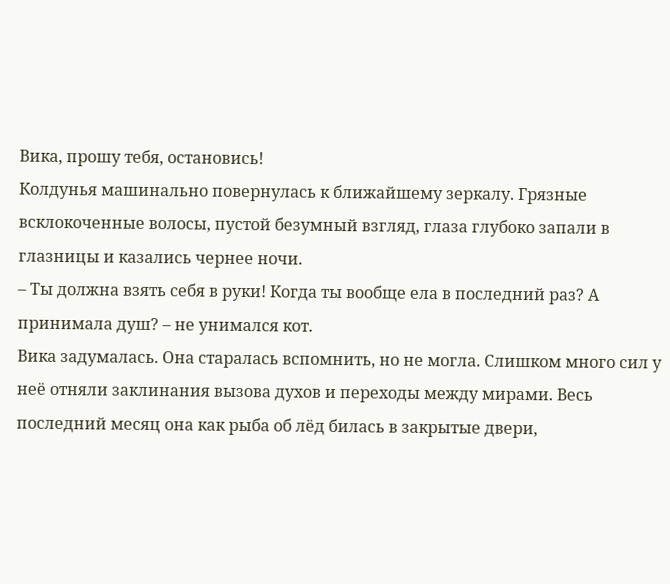Вика, прошу тебя, остановись!
Колдунья машинально повернулась к ближайшему зеркалу. Грязные всклокоченные волосы, пустой безумный взгляд, глаза глубоко запали в глазницы и казались чернее ночи.
– Ты должна взять себя в руки! Когда ты вообще ела в последний раз? А принимала душ? – не унимался кот.
Вика задумалась. Она старалась вспомнить, но не могла. Слишком много сил у неё отняли заклинания вызова духов и переходы между мирами. Весь последний месяц она как рыба об лёд билась в закрытые двери,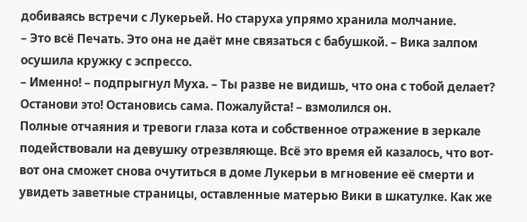добиваясь встречи с Лукерьей. Но старуха упрямо хранила молчание.
– Это всё Печать. Это она не даёт мне связаться с бабушкой. – Вика залпом осушила кружку с эспрессо.
– Именно! – подпрыгнул Муха. – Ты разве не видишь, что она с тобой делает? Останови это! Остановись сама. Пожалуйста! – взмолился он.
Полные отчаяния и тревоги глаза кота и собственное отражение в зеркале подействовали на девушку отрезвляюще. Всё это время ей казалось, что вот-вот она сможет снова очутиться в доме Лукерьи в мгновение её смерти и увидеть заветные страницы, оставленные матерью Вики в шкатулке. Как же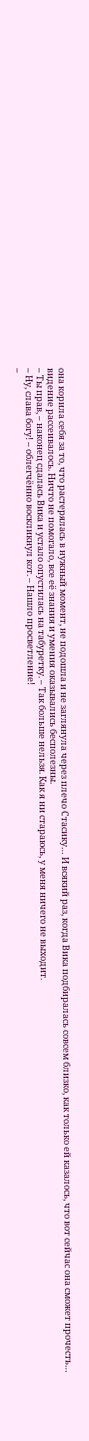она корила себя за то, что растерялась в нужный момент, не подошла и не заглянула через плечо Стасику… И всякий раз, когда Вика подбиралась совсем близко, как только ей казалось, что вот сейчас она сможет прочесть… видение рассеивалось. Ничто не помогало, все её знания и умения оказывались бесполезны.
– Ты прав, – наконец сдалась Вика и устало опустилась на табуретку. – Так больше нельзя. Как я ни стараюсь, у меня ничего не выходит.
– Ну, слава богу! – облегчённо воскликнул кот. – Нашло просветление!
–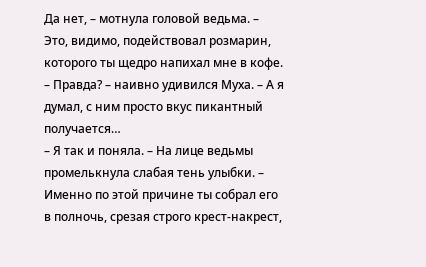Да нет, – мотнула головой ведьма. – Это, видимо, подействовал розмарин, которого ты щедро напихал мне в кофе.
– Правда? – наивно удивился Муха. – А я думал, с ним просто вкус пикантный получается…
– Я так и поняла. – На лице ведьмы промелькнула слабая тень улыбки. – Именно по этой причине ты собрал его в полночь, срезая строго крест-накрест,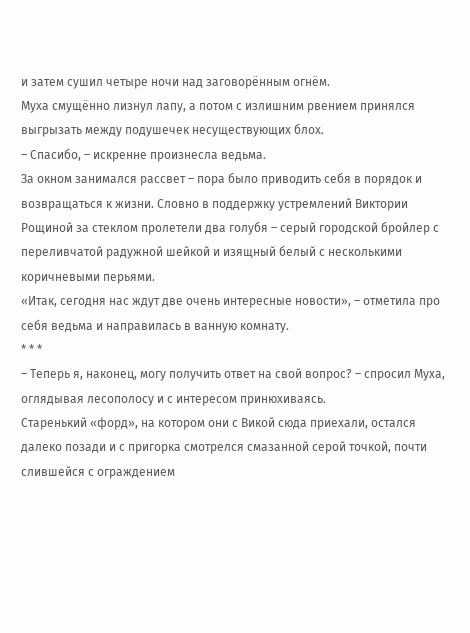и затем сушил четыре ночи над заговорённым огнём.
Муха смущённо лизнул лапу, а потом с излишним рвением принялся выгрызать между подушечек несуществующих блох.
– Спасибо, – искренне произнесла ведьма.
За окном занимался рассвет – пора было приводить себя в порядок и возвращаться к жизни. Словно в поддержку устремлений Виктории Рощиной за стеклом пролетели два голубя – серый городской бройлер с переливчатой радужной шейкой и изящный белый с несколькими коричневыми перьями.
«Итак, сегодня нас ждут две очень интересные новости», – отметила про себя ведьма и направилась в ванную комнату.
* * *
– Теперь я, наконец, могу получить ответ на свой вопрос? – спросил Муха, оглядывая лесополосу и с интересом принюхиваясь.
Старенький «форд», на котором они с Викой сюда приехали, остался далеко позади и с пригорка смотрелся смазанной серой точкой, почти слившейся с ограждением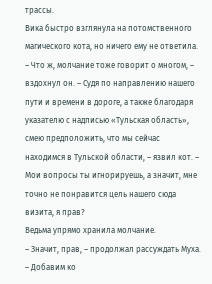трассы.
Вика быстро взглянула на потомственного магического кота, но ничего ему не ответила.
– Что ж, молчание тоже говорит о многом, – вздохнул он. – Судя по направлению нашего пути и времени в дороге, а также благодаря указателю с надписью «Тульская область», смею предположить, что мы сейчас находимся в Тульской области, – язвил кот. – Мои вопросы ты игнорируешь, а значит, мне точно не понравится цель нашего сюда визита, я прав?
Ведьма упрямо хранила молчание.
– Значит, прав, – продолжал рассуждать Муха. – Добавим ко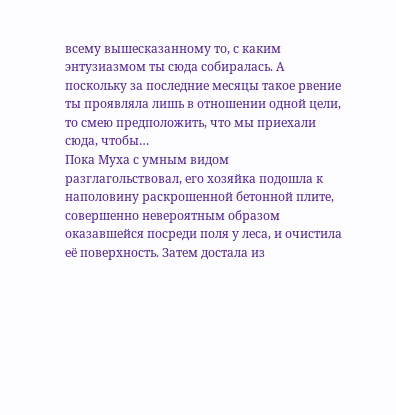всему вышесказанному то, с каким энтузиазмом ты сюда собиралась. А поскольку за последние месяцы такое рвение ты проявляла лишь в отношении одной цели, то смею предположить, что мы приехали сюда, чтобы…
Пока Муха с умным видом разглагольствовал, его хозяйка подошла к наполовину раскрошенной бетонной плите, совершенно невероятным образом оказавшейся посреди поля у леса, и очистила её поверхность. Затем достала из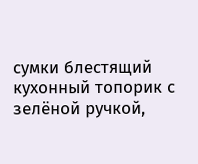сумки блестящий кухонный топорик с зелёной ручкой,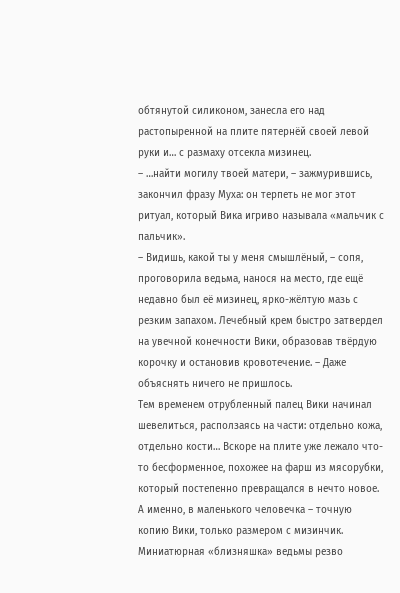обтянутой силиконом, занесла его над растопыренной на плите пятернёй своей левой руки и… с размаху отсекла мизинец.
– …найти могилу твоей матери, – зажмурившись, закончил фразу Муха: он терпеть не мог этот ритуал, который Вика игриво называла «мальчик с пальчик».
– Видишь, какой ты у меня смышлёный, – сопя, проговорила ведьма, нанося на место, где ещё недавно был её мизинец, ярко-жёлтую мазь с резким запахом. Лечебный крем быстро затвердел на увечной конечности Вики, образовав твёрдую корочку и остановив кровотечение. – Даже объяснять ничего не пришлось.
Тем временем отрубленный палец Вики начинал шевелиться, расползаясь на части: отдельно кожа, отдельно кости… Вскоре на плите уже лежало что-то бесформенное, похожее на фарш из мясорубки, который постепенно превращался в нечто новое. А именно, в маленького человечка – точную копию Вики, только размером с мизинчик.
Миниатюрная «близняшка» ведьмы резво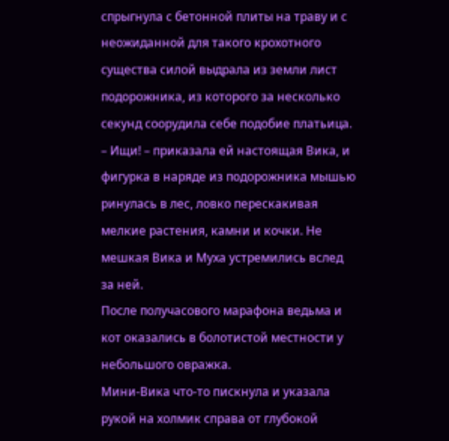спрыгнула с бетонной плиты на траву и с неожиданной для такого крохотного существа силой выдрала из земли лист подорожника, из которого за несколько секунд соорудила себе подобие платьица.
– Ищи! – приказала ей настоящая Вика, и фигурка в наряде из подорожника мышью ринулась в лес, ловко перескакивая мелкие растения, камни и кочки. Не мешкая Вика и Муха устремились вслед за ней.
После получасового марафона ведьма и кот оказались в болотистой местности у небольшого овражка.
Мини-Вика что-то пискнула и указала рукой на холмик справа от глубокой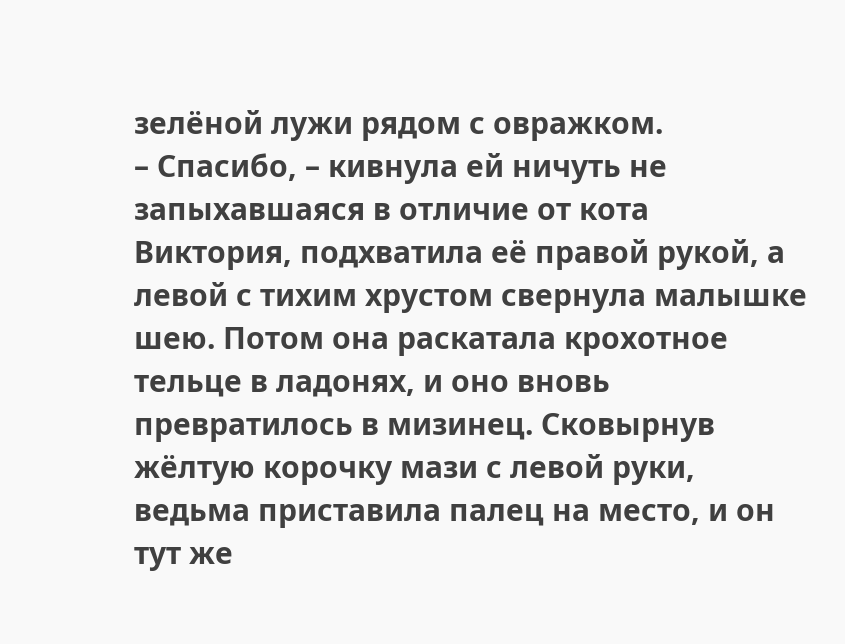зелёной лужи рядом с овражком.
– Спасибо, – кивнула ей ничуть не запыхавшаяся в отличие от кота Виктория, подхватила её правой рукой, а левой с тихим хрустом свернула малышке шею. Потом она раскатала крохотное тельце в ладонях, и оно вновь превратилось в мизинец. Сковырнув жёлтую корочку мази с левой руки, ведьма приставила палец на место, и он тут же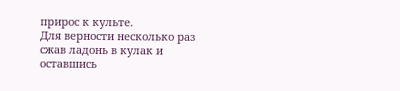прирос к культе.
Для верности несколько раз сжав ладонь в кулак и оставшись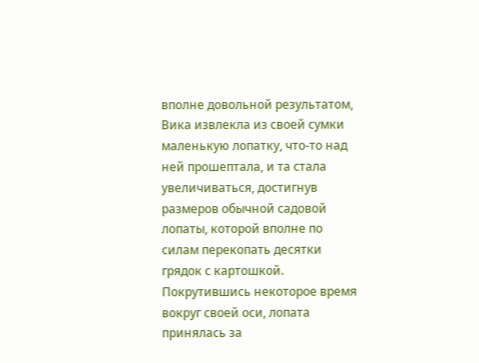вполне довольной результатом, Вика извлекла из своей сумки маленькую лопатку, что-то над ней прошептала, и та стала увеличиваться, достигнув размеров обычной садовой лопаты, которой вполне по силам перекопать десятки грядок с картошкой.
Покрутившись некоторое время вокруг своей оси, лопата принялась за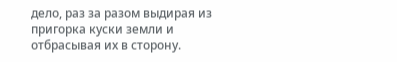дело, раз за разом выдирая из пригорка куски земли и отбрасывая их в сторону.